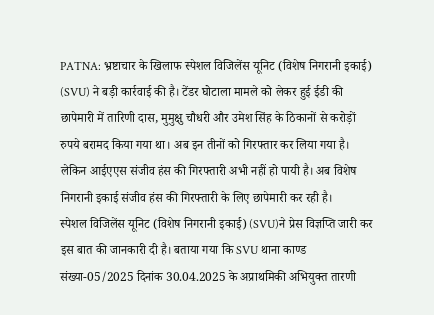PATNA: भ्रष्टाचार के खिलाफ स्पेशल विजिलेंस यूनिट (विशेष निगरानी इकाई) (SVU) ने बड़ी कार्रवाई की है। टेंडर घोटाला मामले को लेकर हुई ईडी की छापेमारी में तारिणी दास, मुमुक्षु चौधरी और उमेश सिंह के ठिकानों से करोड़ों रुपये बरामद किया गया था। अब इन तीनों को गिरफ्तार कर लिया गया है। लेकिन आईएएस संजीव हंस की गिरफ्तारी अभी नहीं हो पायी है। अब विशेष निगरानी इकाई संजीव हंस की गिरफ्तारी के लिए छापेमारी कर रही है।
स्पेशल विजिलेंस यूनिट (विशेष निगरानी इकाई) (SVU)ने प्रेस विज्ञप्ति जारी कर इस बात की जानकारी दी है। बताया गया कि SVU थाना काण्ड संख्या-05/2025 दिनांक 30.04.2025 के अप्राथमिकी अभियुक्त तारणी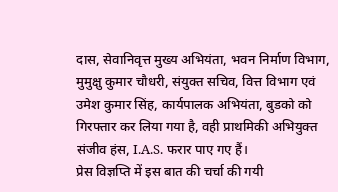दास, सेवानिवृत्त मुख्य अभियंता, भवन निर्माण विभाग, मुमुक्षु कुमार चौधरी, संयुक्त सचिव, वित्त विभाग एवं उमेश कुमार सिंह, कार्यपालक अभियंता, बुडको को गिरफ्तार कर लिया गया है, वही प्राथमिकी अभियुक्त संजीव हंस, I.A.S. फरार पाए गए हैं।
प्रेस विज्ञप्ति में इस बात की चर्चा की गयी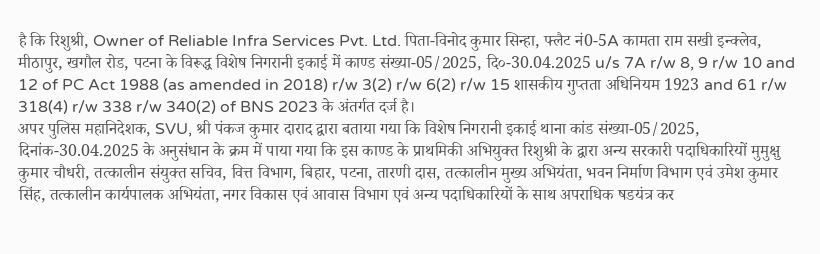है कि रिशुश्री, Owner of Reliable Infra Services Pvt. Ltd. पिता-विनोद कुमार सिन्हा, फ्लैट नं0-5A कामता राम सखी इन्क्लेव, मीठापुर, खगौल रोड, पटना के विरूद्ध विशेष निगरानी इकाई में काण्ड संख्या-05/2025, दि०-30.04.2025 u/s 7A r/w 8, 9 r/w 10 and 12 of PC Act 1988 (as amended in 2018) r/w 3(2) r/w 6(2) r/w 15 शासकीय गुप्तता अधिनियम 1923 and 61 r/w 318(4) r/w 338 r/w 340(2) of BNS 2023 के अंतर्गत दर्ज है।
अपर पुलिस महानिदेशक, SVU, श्री पंकज कुमार दाराद द्वारा बताया गया कि विशेष निगरानी इकाई थाना कांड संख्या-05/2025, दिनांक-30.04.2025 के अनुसंधान के क्रम में पाया गया कि इस काण्ड के प्राथमिकी अभियुक्त रिशुश्री के द्वारा अन्य सरकारी पदाधिकारियों मुमुक्षु कुमार चौधरी, तत्कालीन संयुक्त सचिव, वित्त विभाग, बिहार, पटना, तारणी दास, तत्कालीन मुख्य अभियंता, भवन निर्माण विभाग एवं उमेश कुमार सिंह, तत्कालीन कार्यपालक अभियंता, नगर विकास एवं आवास विभाग एवं अन्य पदाधिकारियों के साथ अपराधिक षडयंत्र कर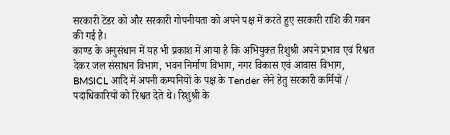सरकारी टेंडर को और सरकारी गोपनीयता को अपने पक्ष में करते हुए सरकारी राशि की गबन की गई है।
काण्ड के अनुसंधान में यह भी प्रकाश में आया है कि अभियुक्त रिशुश्री अपने प्रभाव एवं रिश्वत देकर जल संसाधन विभाग, भवन निर्माण विभाग, नगर विकास एवं आवास विभाग, BMSICL आदि में अपनी कम्पनियों के पक्ष के Tender लेने हेतु सरकारी कर्मियों / पदाधिकारियों को रिश्वत देते थे। रिशुश्री के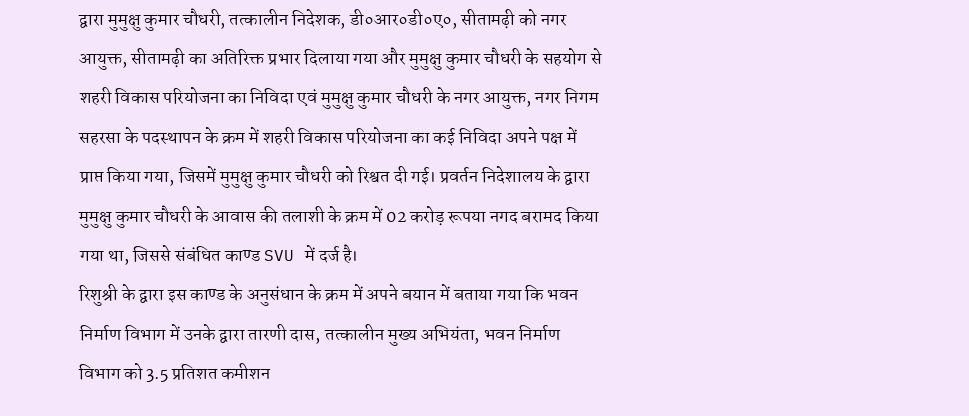द्वारा मुमुक्षु कुमार चौधरी, तत्कालीन निदेशक, डी०आर०डी०ए०, सीतामढ़ी को नगर आयुक्त, सीतामढ़ी का अतिरिक्त प्रभार दिलाया गया और मुमुक्षु कुमार चौधरी के सहयोग से शहरी विकास परियोजना का निविदा एवं मुमुक्षु कुमार चौधरी के नगर आयुक्त, नगर निगम सहरसा के पदस्थापन के क्रम में शहरी विकास परियोजना का कई निविदा अपने पक्ष में प्राप्त किया गया, जिसमें मुमुक्षु कुमार चौधरी को रिश्वत दी गई। प्रवर्तन निदेशालय के द्वारा मुमुक्षु कुमार चौधरी के आवास की तलाशी के क्रम में 02 करोड़ रूपया नगद बरामद किया गया था, जिससे संबंधित काण्ड SVU में दर्ज है।
रिशुश्री के द्वारा इस काण्ड के अनुसंधान के क्रम में अपने बयान में बताया गया कि भवन निर्माण विभाग में उनके द्वारा तारणी दास, तत्कालीन मुख्य अभियंता, भवन निर्माण विभाग को 3.5 प्रतिशत कमीशन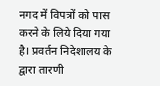नगद में विपत्रों को पास करने के लिये दिया गया है। प्रवर्तन निदेशालय के द्वारा तारणी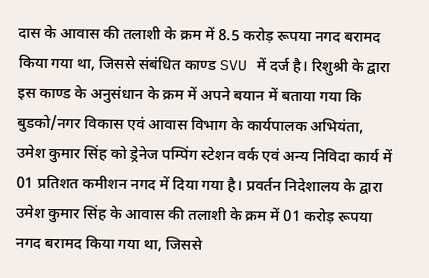दास के आवास की तलाशी के क्रम में 8.5 करोड़ रूपया नगद बरामद किया गया था, जिससे संबंधित काण्ड SVU में दर्ज है। रिशुश्री के द्वारा इस काण्ड के अनुसंधान के क्रम में अपने बयान में बताया गया कि बुडको/नगर विकास एवं आवास विभाग के कार्यपालक अभियंता, उमेश कुमार सिंह को ड्रेनेज पम्पिंग स्टेशन वर्क एवं अन्य निविदा कार्य में 01 प्रतिशत कमीशन नगद में दिया गया है। प्रवर्तन निदेशालय के द्वारा उमेश कुमार सिंह के आवास की तलाशी के क्रम में 01 करोड़ रूपया नगद बरामद किया गया था, जिससे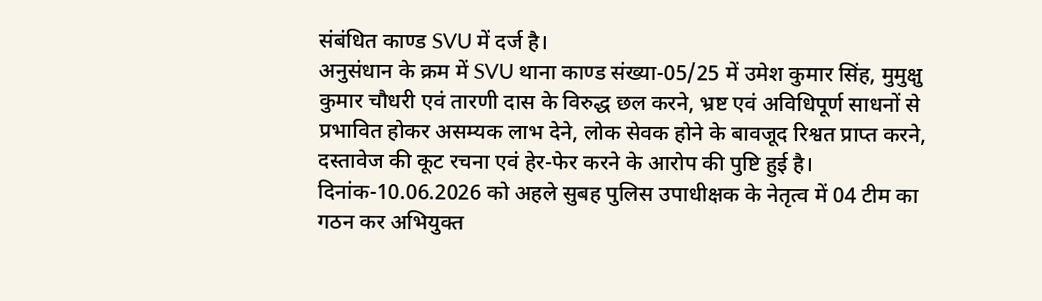संबंधित काण्ड SVU में दर्ज है।
अनुसंधान के क्रम में SVU थाना काण्ड संख्या-05/25 में उमेश कुमार सिंह, मुमुक्षु कुमार चौधरी एवं तारणी दास के विरुद्ध छल करने, भ्रष्ट एवं अविधिपूर्ण साधनों से प्रभावित होकर असम्यक लाभ देने, लोक सेवक होने के बावजूद रिश्वत प्राप्त करने, दस्तावेज की कूट रचना एवं हेर-फेर करने के आरोप की पुष्टि हुई है। दिनांक-10.06.2026 को अहले सुबह पुलिस उपाधीक्षक के नेतृत्व में 04 टीम का गठन कर अभियुक्त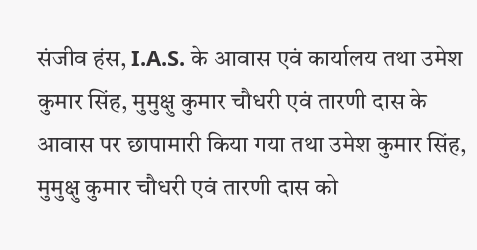संजीव हंस, I.A.S. के आवास एवं कार्यालय तथा उमेश कुमार सिंह, मुमुक्षु कुमार चौधरी एवं तारणी दास के आवास पर छापामारी किया गया तथा उमेश कुमार सिंह, मुमुक्षु कुमार चौधरी एवं तारणी दास को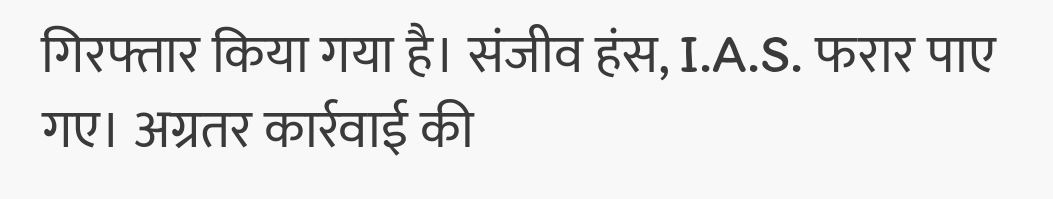गिरफ्तार किया गया है। संजीव हंस, I.A.S. फरार पाए गए। अग्रतर कार्रवाई की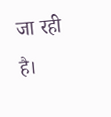जा रही है।